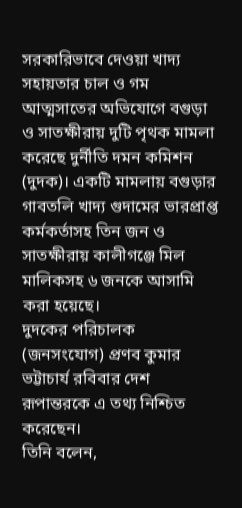সরকারিভাবে দেওয়া খাদ্য সহায়তার চাল ও গম আত্মসাতের অভিযোগে বগুড়া ও সাতক্ষীরায় দুটি পৃথক মামলা করেছে দুর্নীতি দমন কমিশন (দুদক)। একটি মামলায় বগুড়ার গাবতলি খাদ্য গুদামের ভারপ্রাপ্ত কর্মকর্তাসহ তিন জন ও সাতক্ষীরায় কালীগঞ্জে মিল মালিকসহ ৬ জনকে আসামি করা হয়েছে।
দুদকের পরিচালক (জনসংযোগ) প্রণব কুমার ভট্টাচার্য রবিবার দেশ রূপান্তরকে এ তথ্য নিশ্চিত করেছেন।
তিনি বলেন,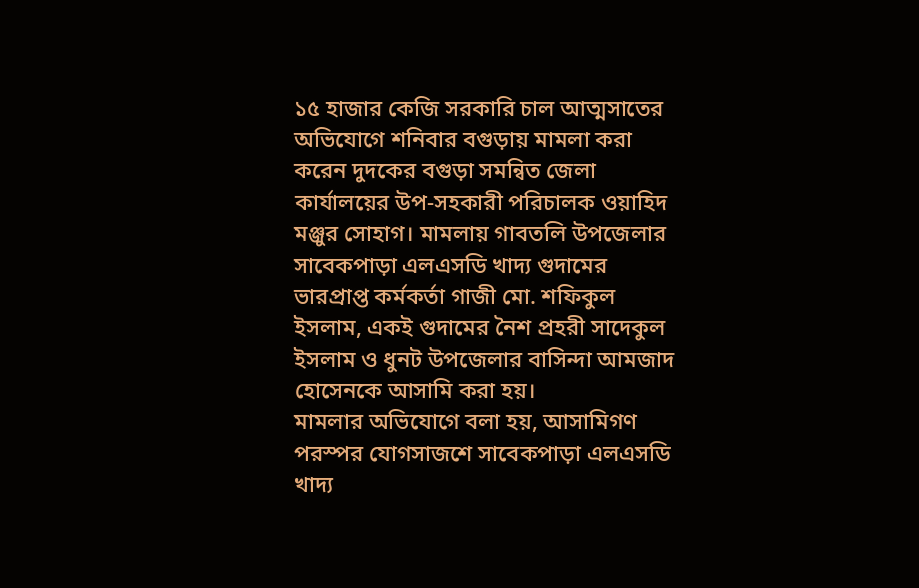১৫ হাজার কেজি সরকারি চাল আত্মসাতের অভিযোগে শনিবার বগুড়ায় মামলা করা করেন দুদকের বগুড়া সমন্বিত জেলা কার্যালয়ের উপ-সহকারী পরিচালক ওয়াহিদ মঞ্জুর সোহাগ। মামলায় গাবতলি উপজেলার সাবেকপাড়া এলএসডি খাদ্য গুদামের ভারপ্রাপ্ত কর্মকর্তা গাজী মো. শফিকুল ইসলাম, একই গুদামের নৈশ প্রহরী সাদেকুল ইসলাম ও ধুনট উপজেলার বাসিন্দা আমজাদ হোসেনকে আসামি করা হয়।
মামলার অভিযোগে বলা হয়, আসামিগণ পরস্পর যোগসাজশে সাবেকপাড়া এলএসডি খাদ্য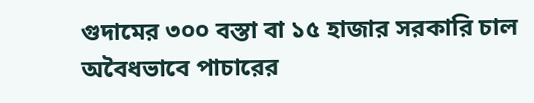গুদামের ৩০০ বস্তা বা ১৫ হাজার সরকারি চাল অবৈধভাবে পাচারের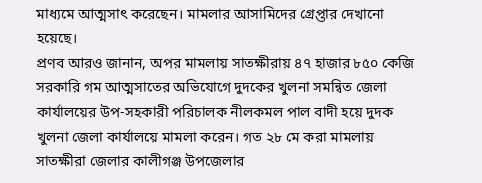মাধ্যমে আত্মসাৎ করেছেন। মামলার আসামিদের গ্রেপ্তার দেখানো হয়েছে।
প্রণব আরও জানান, অপর মামলায় সাতক্ষীরায় ৪৭ হাজার ৮৫০ কেজি সরকারি গম আত্মসাতের অভিযোগে দুদকের খুলনা সমন্বিত জেলা কার্যালয়ের উপ-সহকারী পরিচালক নীলকমল পাল বাদী হয়ে দুদক খুলনা জেলা কার্যালয়ে মামলা করেন। গত ২৮ মে করা মামলায় সাতক্ষীরা জেলার কালীগঞ্জ উপজেলার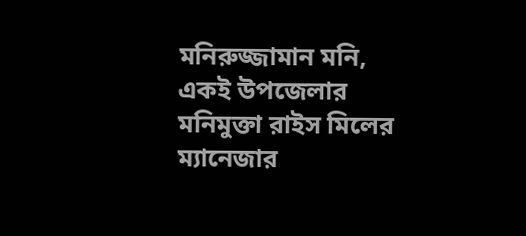মনিরুজ্জামান মনি, একই উপজেলার মনিমুক্তা রাইস মিলের ম্যানেজার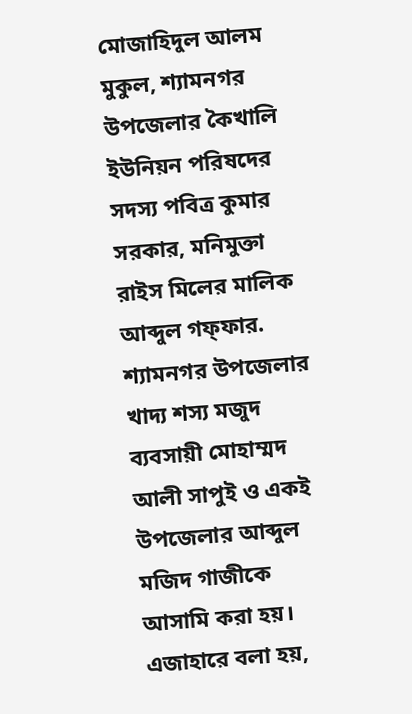মোজাহিদুল আলম মুকুল, শ্যামনগর উপজেলার কৈখালি ইউনিয়ন পরিষদের সদস্য পবিত্র কুমার সরকার, মনিমুক্তা রাইস মিলের মালিক আব্দুল গফ্ফার. শ্যামনগর উপজেলার খাদ্য শস্য মজুদ ব্যবসায়ী মোহাম্মদ আলী সাপুই ও একই উপজেলার আব্দুল মজিদ গাজীকে আসামি করা হয়।
এজাহারে বলা হয়,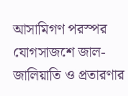আসামিগণ পরস্পর যোগসাজশে জাল-জালিয়াতি ও প্রতারণার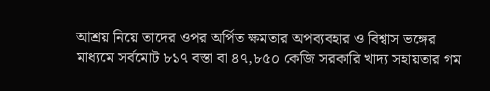আশ্রয় নিয়ে তাদের ওপর অর্পিত ক্ষমতার অপব্যবহার ও বিশ্বাস ভঙ্গের মাধ্যমে সর্বমোট ৮১৭ বস্তা বা ৪৭,৮৫০ কেজি সরকারি খাদ্য সহায়তার গম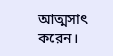আত্মসাৎ করেন।